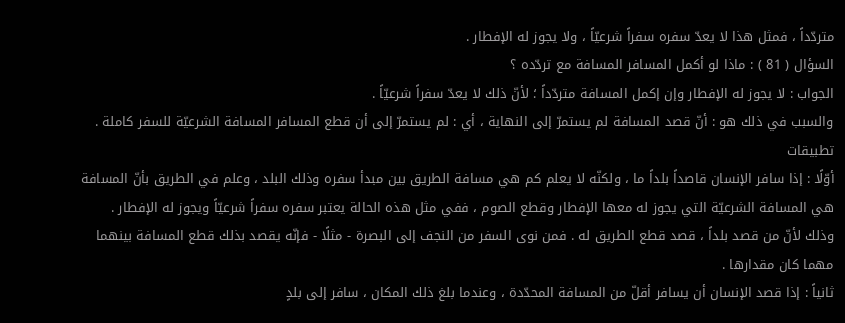متردّداً ، فمثل هذا لا يعدّ سفره سفراً شرعيّاً ، ولا يجوز له الإفطار .
السؤال ( 81 ) : ماذا لو أكمل المسافر المسافة مع تردّده ؟
الجواب : لا يجوز له الإفطار وإن إكمل المسافة متردّداً ؛ لأنّ ذلك لا يعدّ سفراً شرعيّاً .
والسبب في ذلك هو : أنّ قصد المسافة لم يستمرّ إلى النهاية ، أي : لم يستمرّ إلى أن قطع المسافر المسافة الشرعيّة للسفر كاملة .
تطبيقات
أوّلًا : إذا سافر الإنسان قاصداً بلداً ما ، ولكنّه لا يعلم كم هي مسافة الطريق بين مبدأ سفره وذلك البلد ، وعلم في الطريق بأنّ المسافة هي المسافة الشرعيّة التي يجوز له معها الإفطار وقطع الصوم ، ففي مثل هذه الحالة يعتبر سفره سفراً شرعيّاً ويجوز له الإفطار .
وذلك لأنّ من قصد بلداً ، قصد قطع الطريق له . فمن نوى السفر من النجف إلى البصرة - مثلًا - فإنّه يقصد بذلك قطع المسافة بينهما مهما كان مقدارها .
ثانياً : إذا قصد الإنسان أن يسافر أقلّ من المسافة المحدّدة ، وعندما بلغ ذلك المكان ، سافر إلى بلدٍ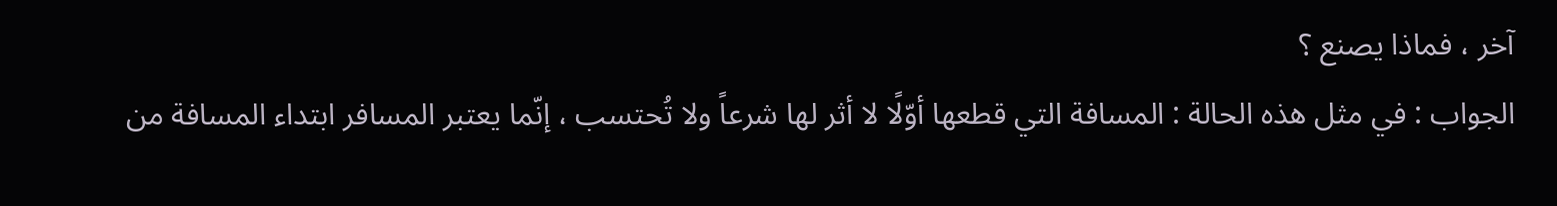آخر ، فماذا يصنع ؟
الجواب : في مثل هذه الحالة : المسافة التي قطعها أوّلًا لا أثر لها شرعاً ولا تُحتسب ، إنّما يعتبر المسافر ابتداء المسافة من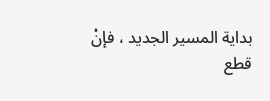بداية المسير الجديد ، فإنْ قطع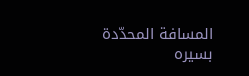المسافة المحدّدة بسيره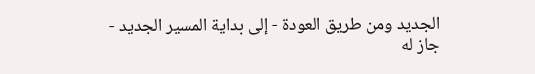الجديد ومن طريق العودة - إلى بداية المسير الجديد - جاز له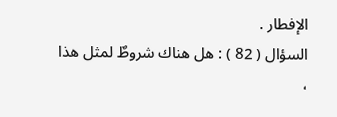الإفطار .
السؤال ( 82 ) : هل هناك شروطٌ لمثل هذا ،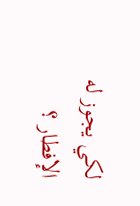لكي يجوز له الإفطار ؟